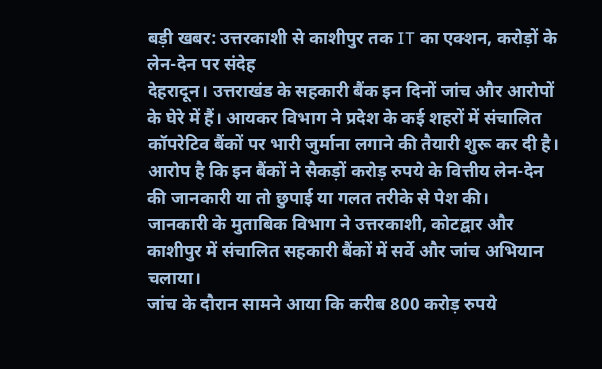बड़ी खबर: उत्तरकाशी से काशीपुर तक IT का एक्शन, करोड़ों के लेन-देन पर संदेह
देहरादून। उत्तराखंड के सहकारी बैंक इन दिनों जांच और आरोपों के घेरे में हैं। आयकर विभाग ने प्रदेश के कई शहरों में संचालित कॉपरेटिव बैंकों पर भारी जुर्माना लगाने की तैयारी शुरू कर दी है।
आरोप है कि इन बैंकों ने सैकड़ों करोड़ रुपये के वित्तीय लेन-देन की जानकारी या तो छुपाई या गलत तरीके से पेश की।
जानकारी के मुताबिक विभाग ने उत्तरकाशी, कोटद्वार और काशीपुर में संचालित सहकारी बैंकों में सर्वे और जांच अभियान चलाया।
जांच के दौरान सामने आया कि करीब 800 करोड़ रुपये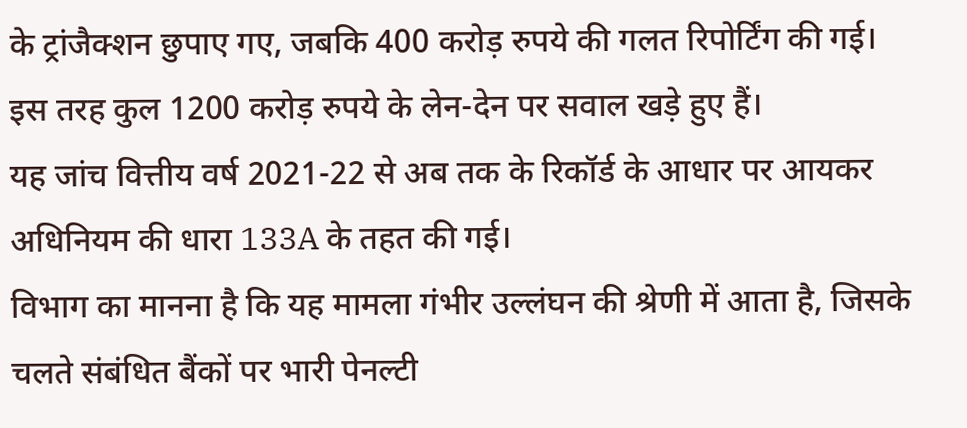के ट्रांजैक्शन छुपाए गए, जबकि 400 करोड़ रुपये की गलत रिपोर्टिंग की गई। इस तरह कुल 1200 करोड़ रुपये के लेन-देन पर सवाल खड़े हुए हैं।
यह जांच वित्तीय वर्ष 2021-22 से अब तक के रिकॉर्ड के आधार पर आयकर अधिनियम की धारा 133A के तहत की गई।
विभाग का मानना है कि यह मामला गंभीर उल्लंघन की श्रेणी में आता है, जिसके चलते संबंधित बैंकों पर भारी पेनल्टी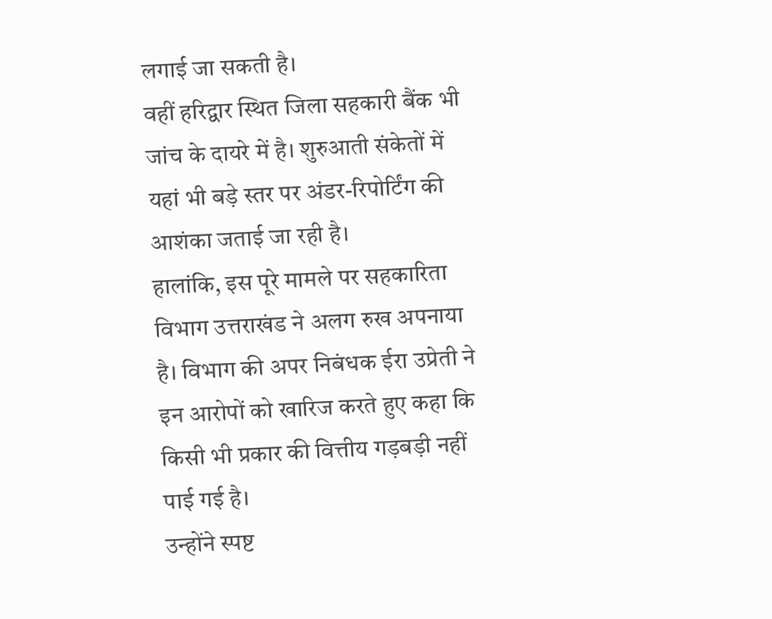लगाई जा सकती है।
वहीं हरिद्वार स्थित जिला सहकारी बैंक भी जांच के दायरे में है। शुरुआती संकेतों में यहां भी बड़े स्तर पर अंडर-रिपोर्टिंग की आशंका जताई जा रही है।
हालांकि, इस पूरे मामले पर सहकारिता विभाग उत्तराखंड ने अलग रुख अपनाया है। विभाग की अपर निबंधक ईरा उप्रेती ने इन आरोपों को खारिज करते हुए कहा कि किसी भी प्रकार की वित्तीय गड़बड़ी नहीं पाई गई है।
उन्होंने स्पष्ट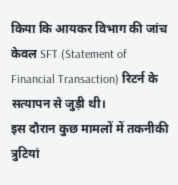किया कि आयकर विभाग की जांच केवल SFT (Statement of Financial Transaction) रिटर्न के सत्यापन से जुड़ी थी।
इस दौरान कुछ मामलों में तकनीकी त्रुटियां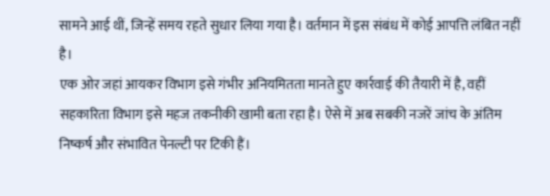सामने आई थीं, जिन्हें समय रहते सुधार लिया गया है। वर्तमान में इस संबंध में कोई आपत्ति लंबित नहीं है।
एक ओर जहां आयकर विभाग इसे गंभीर अनियमितता मानते हुए कार्रवाई की तैयारी में है, वहीं सहकारिता विभाग इसे महज तकनीकी खामी बता रहा है। ऐसे में अब सबकी नजरें जांच के अंतिम निष्कर्ष और संभावित पेनल्टी पर टिकी हैं।